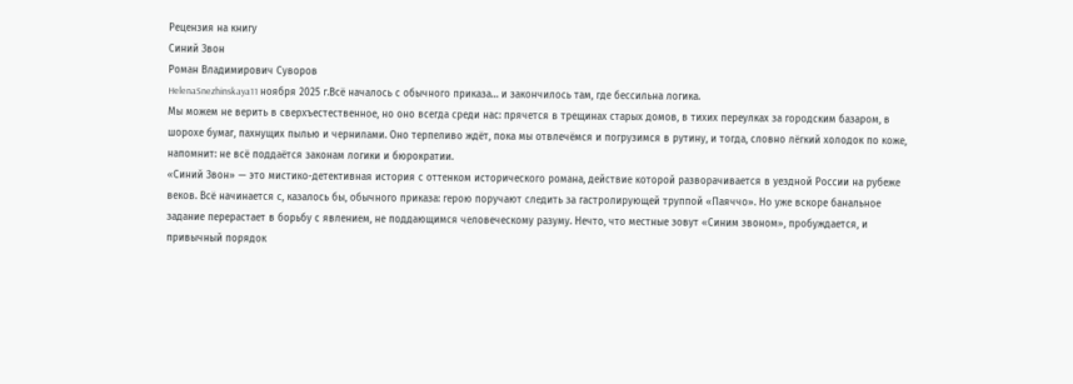Рецензия на книгу
Синий Звон
Роман Владимирович Суворов
HelenaSnezhinskaya11 ноября 2025 г.Всё началось с обычного приказа… и закончилось там, где бессильна логика.
Мы можем не верить в сверхъестественное, но оно всегда среди нас: прячется в трещинах старых домов, в тихих переулках за городским базаром, в шорохе бумаг, пахнущих пылью и чернилами. Оно терпеливо ждёт, пока мы отвлечёмся и погрузимся в рутину, и тогда, словно лёгкий холодок по коже, напомнит: не всё поддаётся законам логики и бюрократии.
«Синий Звон» — это мистико-детективная история с оттенком исторического романа, действие которой разворачивается в уездной России на рубеже веков. Всё начинается с, казалось бы, обычного приказа: герою поручают следить за гастролирующей труппой «Паяччо». Но уже вскоре банальное задание перерастает в борьбу с явлением, не поддающимся человеческому разуму. Нечто, что местные зовут «Синим звоном», пробуждается, и привычный порядок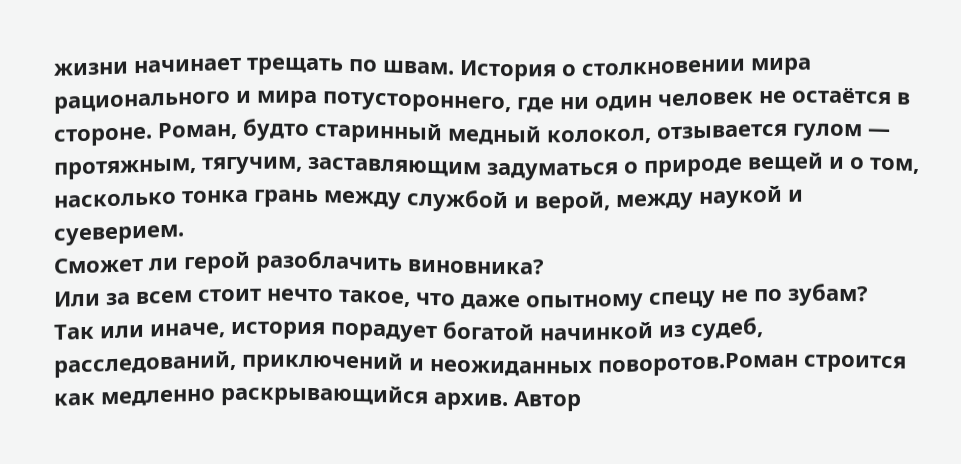жизни начинает трещать по швам. История о столкновении мира рационального и мира потустороннего, где ни один человек не остаётся в стороне. Роман, будто старинный медный колокол, отзывается гулом — протяжным, тягучим, заставляющим задуматься о природе вещей и о том, насколько тонка грань между службой и верой, между наукой и суеверием.
Сможет ли герой разоблачить виновника?
Или за всем стоит нечто такое, что даже опытному спецу не по зубам?
Так или иначе, история порадует богатой начинкой из судеб, расследований, приключений и неожиданных поворотов.Роман строится как медленно раскрывающийся архив. Автор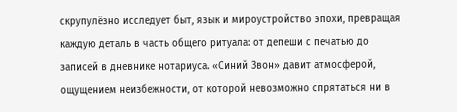скрупулёзно исследует быт, язык и мироустройство эпохи, превращая каждую деталь в часть общего ритуала: от депеши с печатью до записей в дневнике нотариуса. «Синий Звон» давит атмосферой, ощущением неизбежности, от которой невозможно спрятаться ни в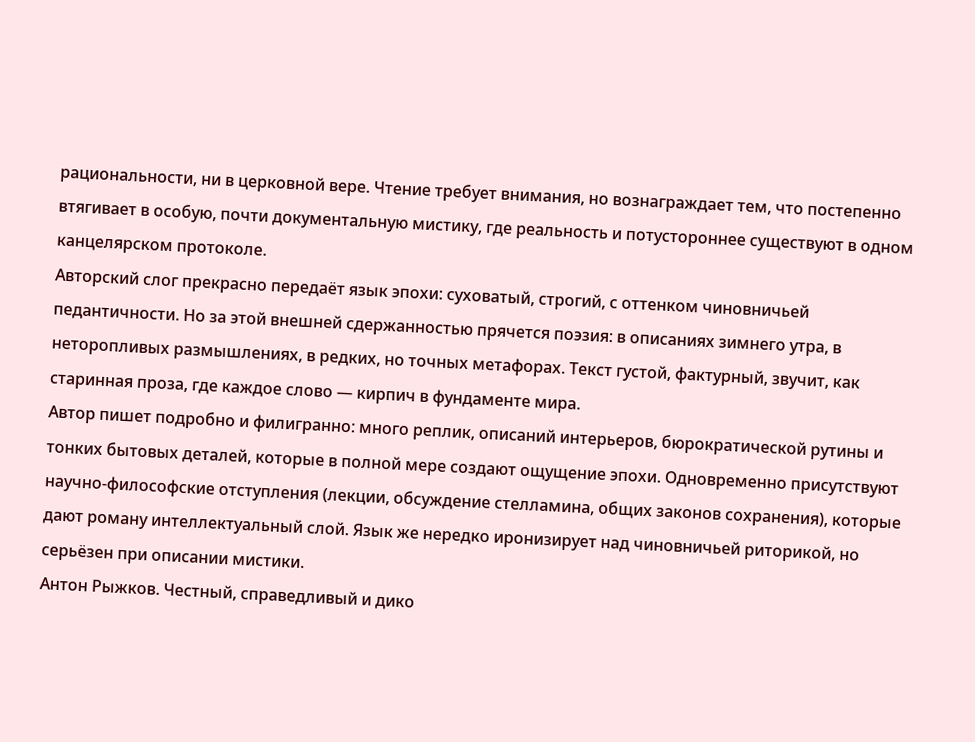рациональности, ни в церковной вере. Чтение требует внимания, но вознаграждает тем, что постепенно втягивает в особую, почти документальную мистику, где реальность и потустороннее существуют в одном канцелярском протоколе.
Авторский слог прекрасно передаёт язык эпохи: суховатый, строгий, с оттенком чиновничьей педантичности. Но за этой внешней сдержанностью прячется поэзия: в описаниях зимнего утра, в неторопливых размышлениях, в редких, но точных метафорах. Текст густой, фактурный, звучит, как старинная проза, где каждое слово — кирпич в фундаменте мира.
Автор пишет подробно и филигранно: много реплик, описаний интерьеров, бюрократической рутины и тонких бытовых деталей, которые в полной мере создают ощущение эпохи. Одновременно присутствуют научно-философские отступления (лекции, обсуждение стелламина, общих законов сохранения), которые дают роману интеллектуальный слой. Язык же нередко иронизирует над чиновничьей риторикой, но серьёзен при описании мистики.
Антон Рыжков. Честный, справедливый и дико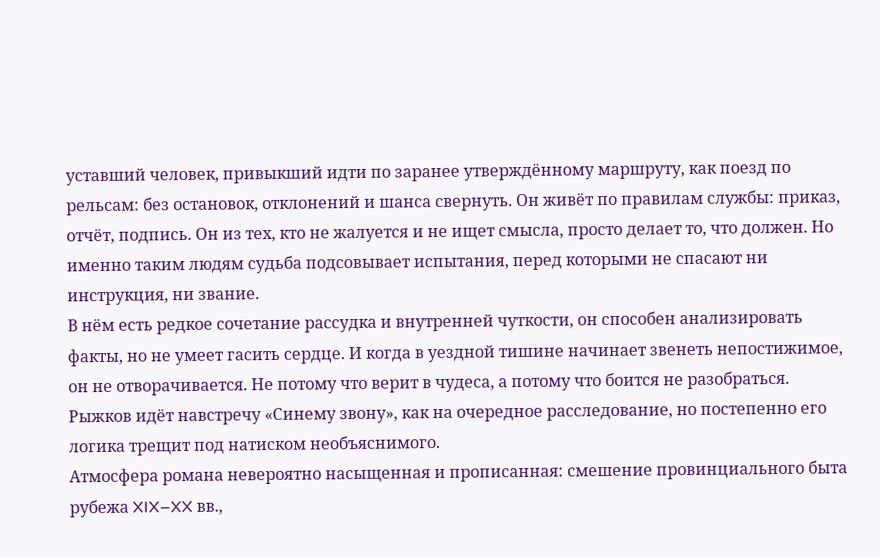уставший человек, привыкший идти по заранее утверждённому маршруту, как поезд по рельсам: без остановок, отклонений и шанса свернуть. Он живёт по правилам службы: приказ, отчёт, подпись. Он из тех, кто не жалуется и не ищет смысла, просто делает то, что должен. Но именно таким людям судьба подсовывает испытания, перед которыми не спасают ни инструкция, ни звание.
В нём есть редкое сочетание рассудка и внутренней чуткости, он способен анализировать факты, но не умеет гасить сердце. И когда в уездной тишине начинает звенеть непостижимое, он не отворачивается. Не потому что верит в чудеса, а потому что боится не разобраться. Рыжков идёт навстречу «Синему звону», как на очередное расследование, но постепенно его логика трещит под натиском необъяснимого.
Атмосфера романа невероятно насыщенная и прописанная: смешение провинциального быта рубежа XIX–XX вв.,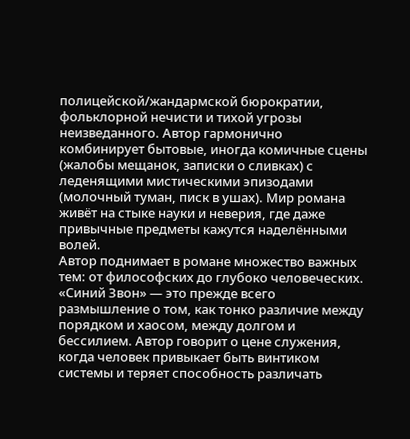полицейской/жандармской бюрократии, фольклорной нечисти и тихой угрозы неизведанного. Автор гармонично комбинирует бытовые, иногда комичные сцены (жалобы мещанок, записки о сливках) с леденящими мистическими эпизодами (молочный туман, писк в ушах). Мир романа живёт на стыке науки и неверия, где даже привычные предметы кажутся наделёнными волей.
Автор поднимает в романе множество важных тем: от философских до глубоко человеческих. «Синий Звон» — это прежде всего размышление о том, как тонко различие между порядком и хаосом, между долгом и бессилием. Автор говорит о цене служения, когда человек привыкает быть винтиком системы и теряет способность различать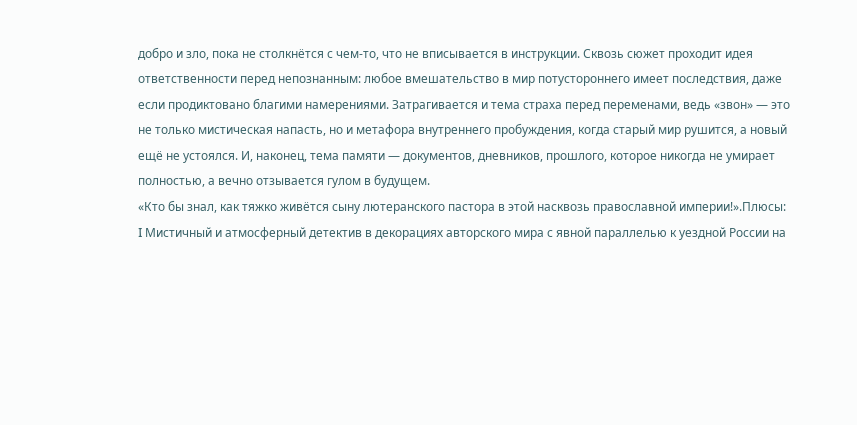добро и зло, пока не столкнётся с чем-то, что не вписывается в инструкции. Сквозь сюжет проходит идея ответственности перед непознанным: любое вмешательство в мир потустороннего имеет последствия, даже если продиктовано благими намерениями. Затрагивается и тема страха перед переменами, ведь «звон» — это не только мистическая напасть, но и метафора внутреннего пробуждения, когда старый мир рушится, а новый ещё не устоялся. И, наконец, тема памяти — документов, дневников, прошлого, которое никогда не умирает полностью, а вечно отзывается гулом в будущем.
«Кто бы знал, как тяжко живётся сыну лютеранского пастора в этой насквозь православной империи!».Плюсы:
I Мистичный и атмосферный детектив в декорациях авторского мира с явной параллелью к уездной России на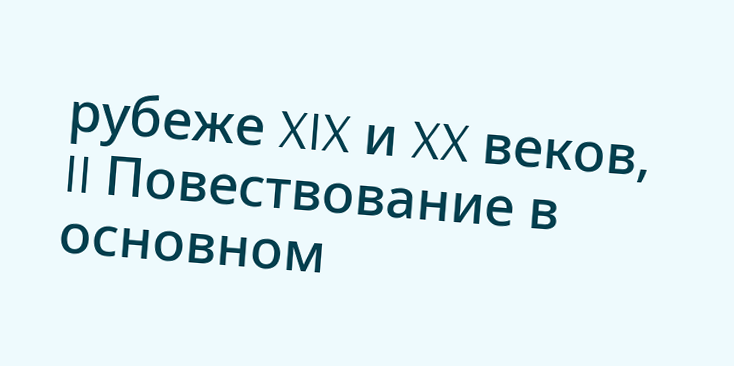рубеже XIX и XX веков,
II Повествование в основном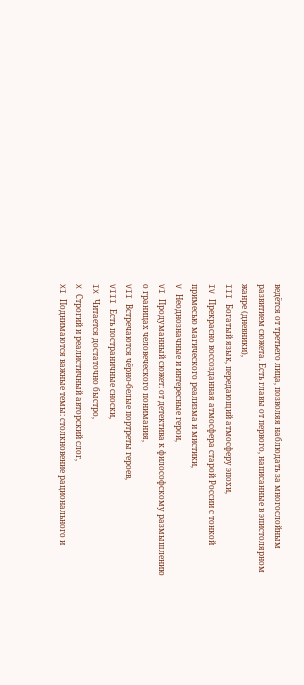ведётся от третьего лица, позволяя наблюдать за многослойным развитием сюжета. Есть главы от первого, написанные в эпистолярном жанре (дневники),
III Богатый язык, передающий атмосферу эпохи,
IV Прекрасно воссозданная атмосфера старой России с тонкой примесью магического реализма и мистики,
V Неоднозначные и интересные герои,
VI Продуманный сюжет: от детектива к философскому размышлению о границах человеческого понимания,
VII Встречаются чёрно-белые портреты героев,
VIII Есть постраничные сноски,
IX Читается достаточно быстро,
X Строгий и реалистичный авторский слог,
XI Поднимаются важные темы: столкновение рационального и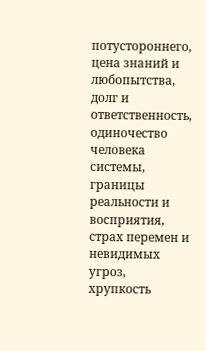потустороннего, цена знаний и любопытства, долг и ответственность, одиночество человека системы, границы реальности и восприятия, страх перемен и невидимых угроз, хрупкость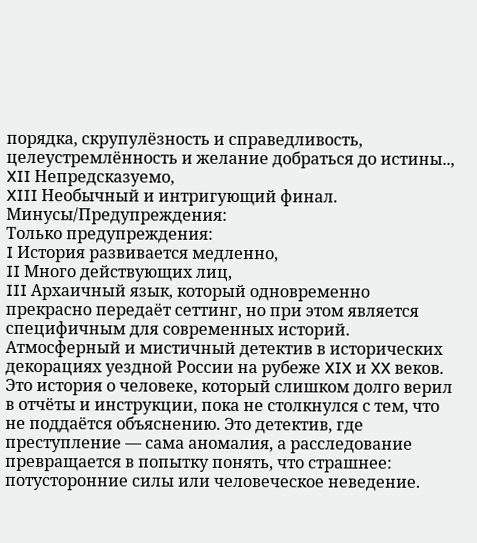порядка, скрупулёзность и справедливость, целеустремлённость и желание добраться до истины..,
XII Непредсказуемо,
XIII Необычный и интригующий финал.
Минусы/Предупреждения:
Только предупреждения:
I История развивается медленно,
II Много действующих лиц,
III Архаичный язык, который одновременно прекрасно передаёт сеттинг, но при этом является специфичным для современных историй.
Атмосферный и мистичный детектив в исторических декорациях уездной России на рубеже XIX и XX веков. Это история о человеке, который слишком долго верил в отчёты и инструкции, пока не столкнулся с тем, что не поддаётся объяснению. Это детектив, где преступление — сама аномалия, а расследование превращается в попытку понять, что страшнее: потусторонние силы или человеческое неведение.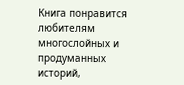Книга понравится любителям многослойных и продуманных историй,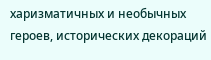харизматичных и необычных героев, исторических декораций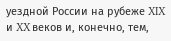уездной России на рубеже XIX и XX веков и, конечно, тем,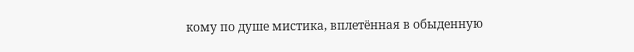кому по душе мистика, вплетённая в обыденную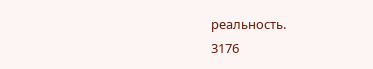реальность.
3176